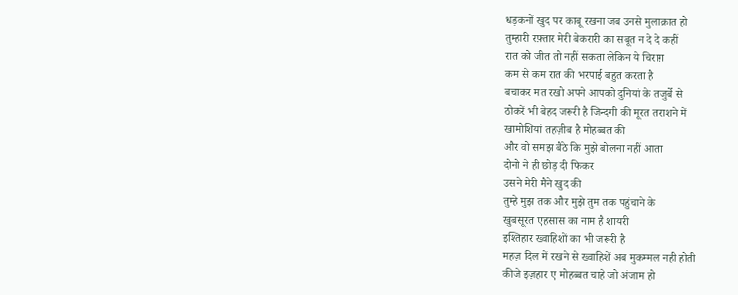धड़कनों खुद पर काबू रखना जब उनसे मुलाक़ात हो
तुम्हारी रफ़्तार मेरी बेकरारी का सबूत न दे दे कहीं
रात को जीत तो नहीं सकता लेकिन ये चिराग़
कम से कम रात की भरपाई बहुत करता है
बचाकर मत रखो अपने आपको दुनियां के तजुर्बे से
ठोकरें भी बेहद जरूरी है जिन्दगी की मूरत तराशने में
खामोशियां तहज़ीब है मोहब्बत की
और वो समझ बैठे कि मुझे बोलना नहीं आता
दोनो ने ही छोड़ दी फिकर
उसने मेरी मैने खुद की
तुम्हे मुझ तक और मुझे तुम तक पहुंचाने के
खुबसूरत एहसास का नाम है शायरी
इश्तिहार ख्वाहिशों का भी जरूरी है
महज़ दिल में रखने से ख्वाहिशें अब मुकम्मल नही होती
कीजे इज़हार ए मोहब्बत चाहे जो अंजाम हो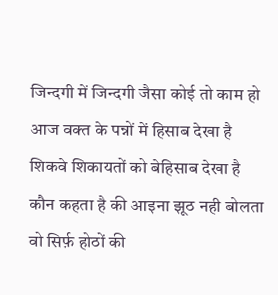जिन्दगी में जिन्दगी जैसा कोई तो काम हो
आज वक्त के पन्नों में हिसाब देखा है
शिकवे शिकायतों को बेहिसाब देखा है
कौन कहता है की आइना झूठ नही बोलता
वो सिर्फ़ होठों की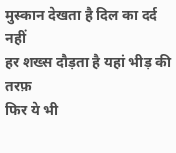मुस्कान देखता है दिल का दर्द नहीं
हर शख्स दौड़ता है यहां भीड़ की तरफ़
फिर ये भी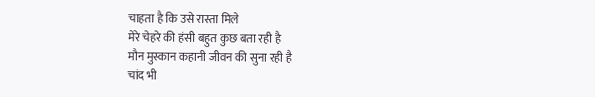चाहता है कि उसे रास्ता मिले
मेरे चेहरे की हंसी बहुत कुछ बता रही है
मौन मुस्कान कहानी जीवन की सुना रही है
चांद भी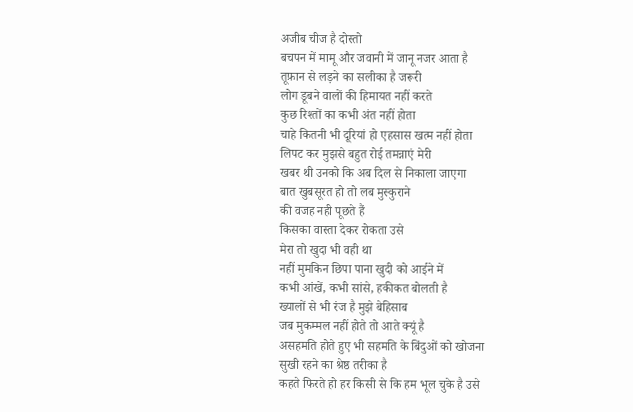अजीब चीज है दोस्तो
बचपन में मामू और जवानी में जानू नजर आता है
तूफ़ान से लड़ने का सलीका है जरूरी
लोग डूबने वालों की हिमायत नहीं करते
कुछ रिश्तों का कभी अंत नहीं होता
चाहे कितनी भी दूरियां हो एहसास खत्म नहीं होता
लिपट कर मुझसे बहुत रोई तमन्नाएं मेरी
खबर थी उनको कि अब दिल से निकाला जाएगा
बात खुबसूरत हो तो लब मुस्कुराने
की वजह नही पूछते हैं
किसका वास्ता देकर रोकता उसे
मेरा तो खुदा भी वही था
नहीं मुमकिन छिपा पाना खुदी को आईने में
कभी आंखें, कभी सांसे, हकीकत बोलती है
ख्यालों से भी रंज है मुझे बेहिसाब
जब मुकम्मल नहीं होते तो आते क्यूं है
असहमति होते हुए भी सहमति के बिंदुओं को खोजना
सुखी रहने का श्रेष्ठ तरीका है
कहते फिरते हो हर किसी से कि हम भूल चुके है उसे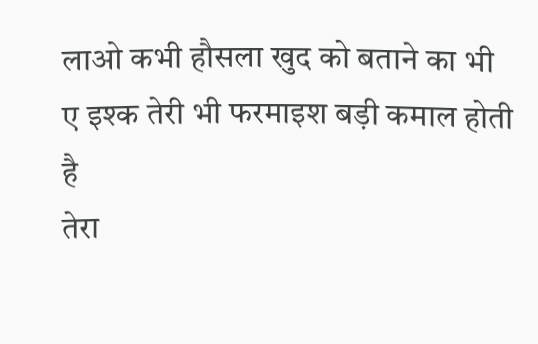लाओ कभी हौसला खुद को बताने का भी
ए इश्क तेरी भी फरमाइश बड़ी कमाल होती है
तेरा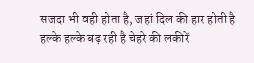सजदा भी वही होता है, जहां दिल की हार होती है
हल्के हल्के बढ़ रही है चेहरे की लकीरें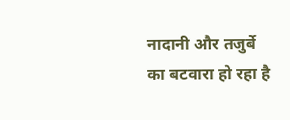नादानी और तजुर्बे का बटवारा हो रहा है